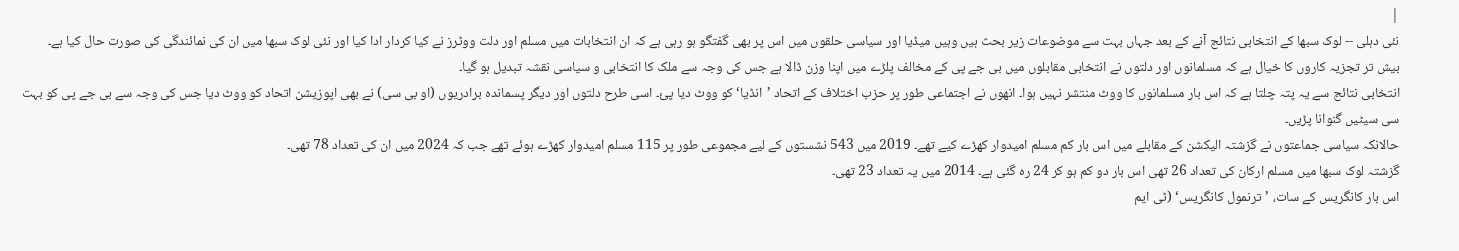|
نئی دہلی -- لوک سبھا کے انتخابی نتائج آنے کے بعد جہاں بہت سے موضوعات زیر بحث ہیں وہیں میڈیا اور سیاسی حلقوں میں اس پر بھی گفتگو ہو رہی ہے کہ ان انتخابات میں مسلم اور دلت ووٹرز نے کیا کردار ادا کیا اور نئی لوک سبھا میں ان کی نمائندگی کی صورت حال کیا ہے۔
بیش تر تجزیہ کاروں کا خیال ہے کہ مسلمانوں اور دلتوں نے انتخابی مقابلوں میں بی جے پی کے مخالف پلڑے میں اپنا وزن ڈالا ہے جس کی وجہ سے ملک کا انتخابی و سیاسی نقشہ تبدیل ہو گیا۔
انتخابی نتائج سے یہ پتہ چلتا ہے کہ اس بار مسلمانوں کا ووٹ منتشر نہیں ہوا۔ انھوں نے اجتماعی طور پر حزب اختلاف کے اتحاد ’انڈیا‘ کو ووٹ دیا پئ۔ اسی طرح دلتوں اور دیگر پسماندہ برادریوں (او بی سی) نے بھی اپوزیشن اتحاد کو ووٹ دیا جس کی وجہ سے بی جے پی کو بہت سی سیٹیں گنوانا پڑیں۔
حالانکہ سیاسی جماعتوں نے گزشتہ الیکشن کے مقابلے میں اس بار کم مسلم امیدوار کھڑے کیے تھے۔ 2019 میں 543 نشستوں کے لیے مجموعی طور پر 115 مسلم امیدوار کھڑے ہوئے تھے جب کہ 2024 میں ان کی تعداد 78 تھی۔
گزشتہ لوک سبھا میں مسلم ارکان کی تعداد 26 تھی اس بار دو کم ہو کر 24 رہ گئی ہے۔ 2014 میں یہ تعداد 23 تھی۔
اس بار کانگریس کے سات، ’ترنمول کانگریس‘ (ٹی ایم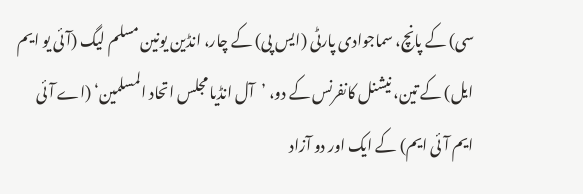سی) کے پانچ، سماجوادی پارٹی (ایس پی) کے چار، انڈین یونین مسلم لیگ (آئی یو ایم ایل) کے تین، نیشنل کانفرنس کے دو، ’آل انڈیا مجلس اتحاد المسلمین‘ (اے آئی ایم آئی ایم) کے ایک اور دو آزاد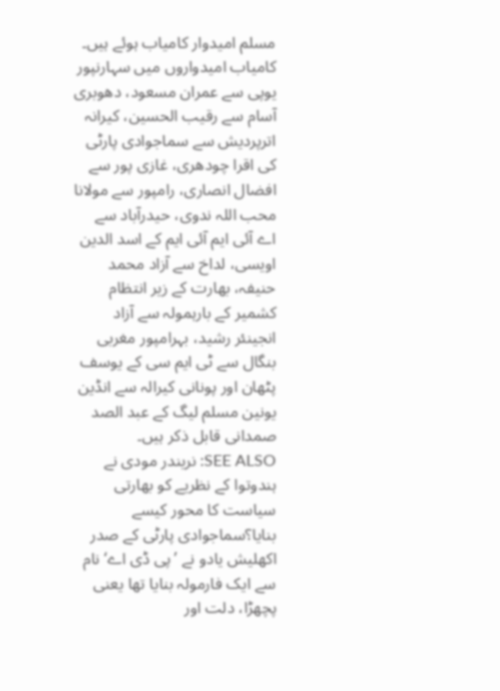مسلم امیدوار کامیاب ہوئے ہیں۔
کامیاب امیدواروں میں سہارنپور یوپی سے عمران مسعود، دھوبری آسام سے رقیب الحسین، کیرانہ اترپردیش سے سماجوادی پارٹی کی اقرا چودھری، غازی پور سے افضال انصاری، رامپور سے مولانا محب اللہ ندوی، حیدرآباد سے اے آئی ایم آئی ایم کے اسد الدین اویسی، لداخ سے آزاد محمد حنیفہ، بھارت کے زیر انتظام کشمیر کے بارہمولہ سے آزاد انجینئر رشید، بہرامپور مغربی بنگال سے ٹی ایم سی کے یوسف پٹھان اور پونانی کیرالہ سے انڈین یونین مسلم لیگ کے عبد الصد صمدانی قابل ذکر ہیں۔
SEE ALSO: نریندر مودی نے ہندوتوا کے نظریے کو بھارتی سیاست کا محور کیسے بنایا؟سماجوادی پارٹی کے صدر اکھلیش یادو نے ’پی ڈی اے‘ نام سے ایک فارمولہ بنایا تھا یعنی پچھڑا، دلت اور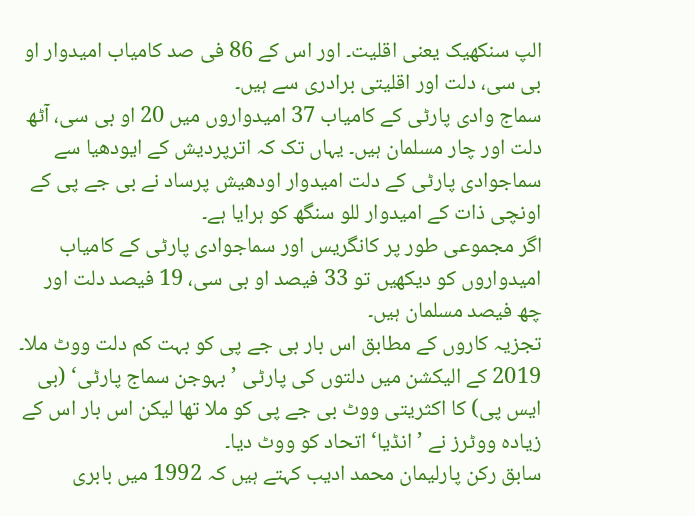الپ سنکھیک یعنی اقلیت۔ اور اس کے 86 فی صد کامیاب امیدوار او بی سی، دلت اور اقلیتی برادری سے ہیں۔
سماج وادی پارٹی کے کامیاب 37 امیدواروں میں 20 او بی سی، آٹھ دلت اور چار مسلمان ہیں۔ یہاں تک کہ اترپردیش کے ایودھیا سے سماجوادی پارٹی کے دلت امیدوار اودھیش پرساد نے بی جے پی کے اونچی ذات کے امیدوار للو سنگھ کو ہرایا ہے۔
اگر مجموعی طور پر کانگریس اور سماجوادی پارٹی کے کامیاب امیدواروں کو دیکھیں تو 33 فیصد او بی سی، 19 فیصد دلت اور چھ فیصد مسلمان ہیں۔
تجزیہ کاروں کے مطابق اس بار بی جے پی کو بہت کم دلت ووٹ ملا۔ 2019 کے الیکشن میں دلتوں کی پارٹی ’بہوجن سماج پارٹی‘ (بی ایس پی) کا اکثریتی ووٹ بی جے پی کو ملا تھا لیکن اس بار اس کے زیادہ ووٹرز نے ’انڈیا‘ اتحاد کو ووٹ دیا۔
سابق رکن پارلیمان محمد ادیب کہتے ہیں کہ 1992 میں بابری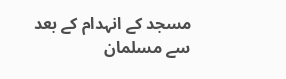مسجد کے انہدام کے بعد سے مسلمان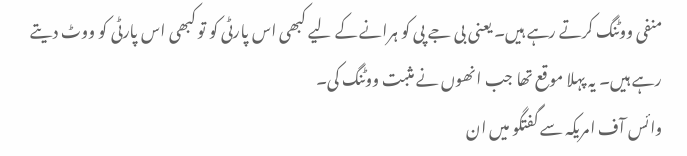منفی ووٹنگ کرتے رہے ہیں۔ یعنی بی جے پی کو ہرانے کے لیے کبھی اس پارٹی کو تو کبھی اس پارٹی کو ووٹ دیتے رہے ہیں۔ یہ پہلا موقع تھا جب انھوں نے مثبت ووٹنگ کی۔
وائس آف امریکہ سے گفتگو میں ان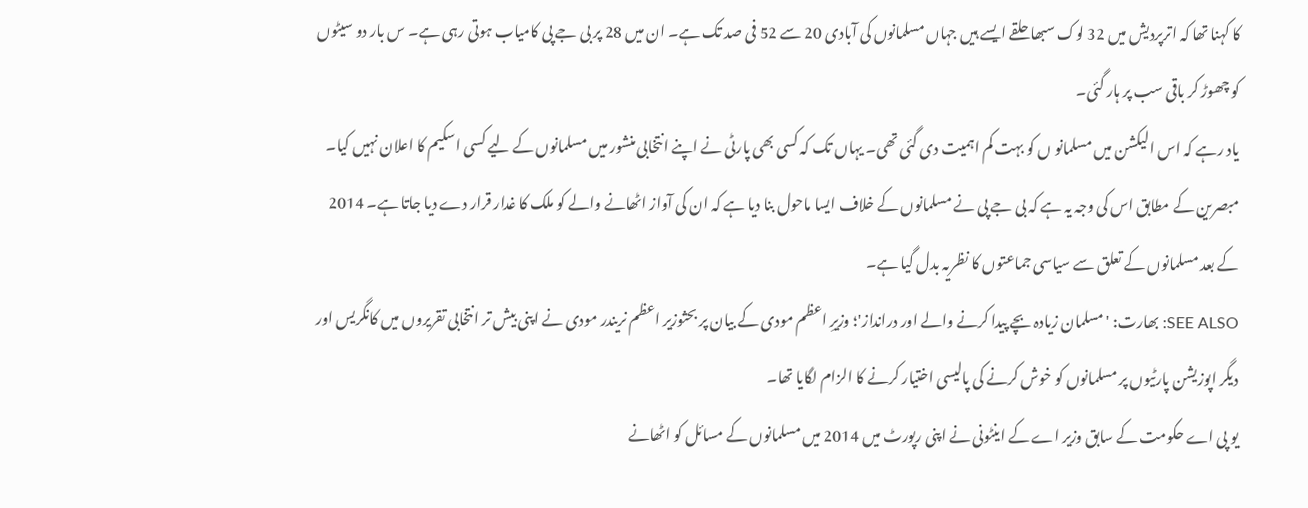کا کہنا تھا کہ اترپردیش میں 32 لوک سبھا حلقے ایسے ہیں جہاں مسلمانوں کی آبادی 20 سے 52 فی صد تک ہے۔ ان میں 28 پر بی جے پی کامیاب ہوتی رہی ہے۔ س بار دو سیٹوں کو چھوڑ کر باقی سب پر ہار گئی۔
یاد رہے کہ اس الیکشن میں مسلمانو ں کو بہت کم اہمیت دی گئی تھی۔ یہاں تک کہ کسی بھی پارٹی نے اپنے انتخابی منشور میں مسلمانوں کے لیے کسی اسکیم کا اعلان نہیں کیا۔
مبصرین کے مطابق اس کی وجہ یہ ہے کہ بی جے پی نے مسلمانوں کے خلاف ایسا ماحول بنا دیا ہے کہ ان کی آواز اٹھانے والے کو ملک کا غدار قرار دے دیا جاتا ہے۔ 2014 کے بعد مسلمانوں کے تعلق سے سیاسی جماعتوں کا نظریہ بدل گیا ہے۔
SEE ALSO: بھارت: 'مسلمان زیادہ بچے پیدا کرنے والے اور درانداز'؛ وزیرِ اعظم مودی کے بیان پر بحثوزیر اعظم نریندر مودی نے اپنی بیش تر انتخابی تقریروں میں کانگریس اور دیگر اپوزیشن پارٹیوں پر مسلمانوں کو خوش کرنے کی پالیسی اختیار کرنے کا الزام لگایا تھا۔
یو پی اے حکومت کے سابق وزیر اے کے اینٹونی نے اپنی رپورٹ میں 2014 میں مسلمانوں کے مسائل کو اٹھانے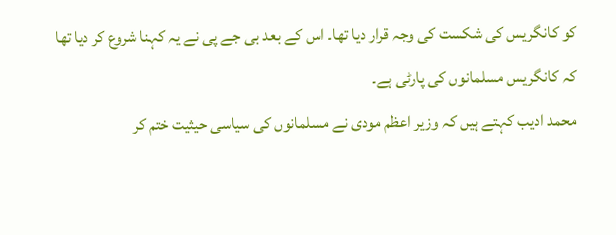کو کانگریس کی شکست کی وجہ قرار دیا تھا۔ اس کے بعد بی جے پی نے یہ کہنا شروع کر دیا تھا کہ کانگریس مسلمانوں کی پارٹی ہے۔
محمد ادیب کہتے ہیں کہ وزیر اعظم مودی نے مسلمانوں کی سیاسی حیثیت ختم کر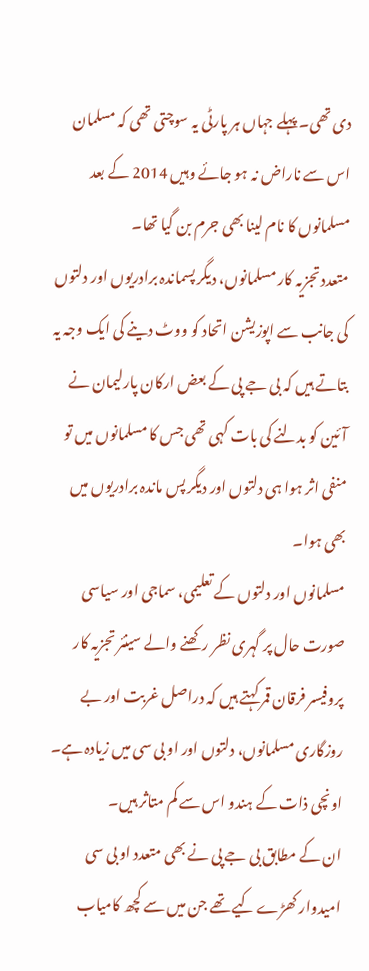دی تھی۔ پہلے جہاں ہر پارٹی یہ سوچتی تھی کہ مسلمان اس سے ناراض نہ ہو جائے وہیں 2014 کے بعد مسلمانوں کا نام لینا بھی جرم بن گیا تھا۔
متعدد تجزیہ کار مسلمانوں، دیگر پسماندہ برادریوں اور دلتوں کی جانب سے اپوزیشن اتحاد کو ووٹ دینے کی ایک وجہ یہ بتاتے ہیں کہ بی جے پی کے بعض ارکان پارلیمان نے آئین کو بدلنے کی بات کہی تھی جس کا مسلمانوں میں تو منفی اثر ہوا ہی دلتوں اور دیگر پس ماندہ برادریوں میں بھی ہوا۔
مسلمانوں اور دلتوں کے تعلیمی، سماجی اور سیاسی صورت حال پر گہری نظر رکھنے والے سینئر تجزیہ کار پروفیسر فرقان قمر کہتے ہیں کہ دراصل غربت اور بے روزگاری مسلمانوں، دلتوں اور او بی سی میں زیادہ ہے۔ اونچی ذات کے ہندو اس سے کم متاثر ہیں۔
ان کے مطابق بی جے پی نے بھی متعدد او بی سی امیدوار کھڑے کیے تھے جن میں سے کچھ کامیاب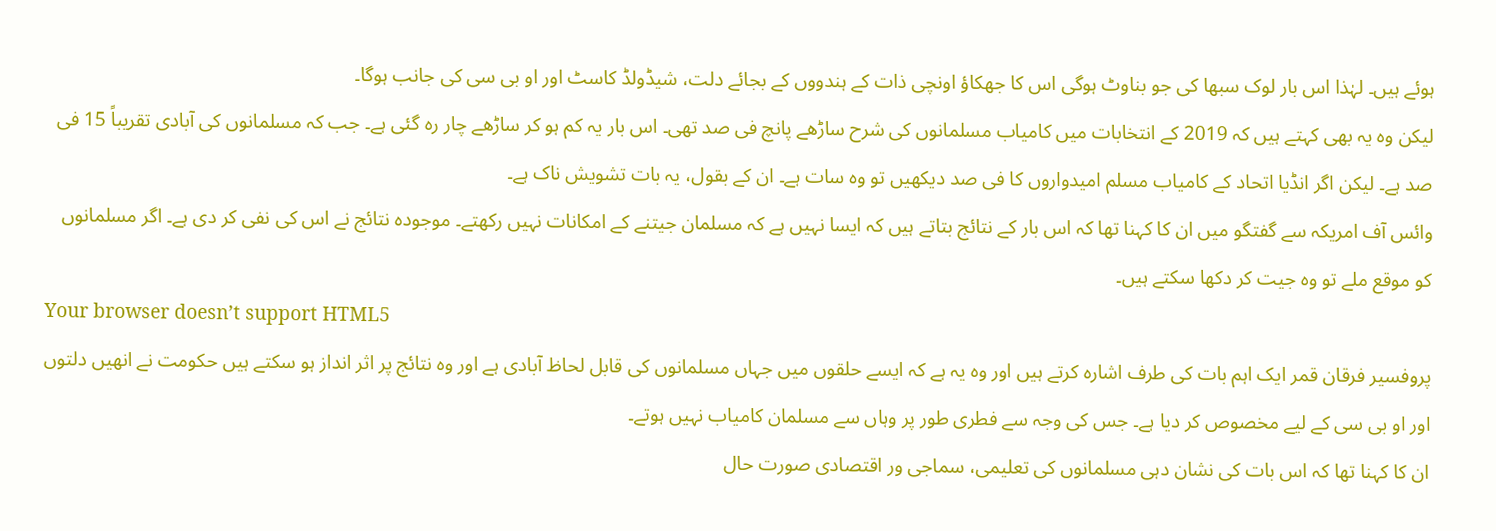ہوئے ہیں۔ لہٰذا اس بار لوک سبھا کی جو بناوٹ ہوگی اس کا جھکاؤ اونچی ذات کے ہندووں کے بجائے دلت، شیڈولڈ کاسٹ اور او بی سی کی جانب ہوگا۔
لیکن وہ یہ بھی کہتے ہیں کہ 2019 کے انتخابات میں کامیاب مسلمانوں کی شرح ساڑھے پانچ فی صد تھی۔ اس بار یہ کم ہو کر ساڑھے چار رہ گئی ہے۔ جب کہ مسلمانوں کی آبادی تقریباً 15 فی صد ہے۔ لیکن اگر انڈیا اتحاد کے کامیاب مسلم امیدواروں کا فی صد دیکھیں تو وہ سات ہے۔ ان کے بقول، یہ بات تشویش ناک ہے۔
وائس آف امریکہ سے گفتگو میں ان کا کہنا تھا کہ اس بار کے نتائج بتاتے ہیں کہ ایسا نہیں ہے کہ مسلمان جیتنے کے امکانات نہیں رکھتے۔ موجودہ نتائج نے اس کی نفی کر دی ہے۔ اگر مسلمانوں کو موقع ملے تو وہ جیت کر دکھا سکتے ہیں۔
Your browser doesn’t support HTML5
پروفسیر فرقان قمر ایک اہم بات کی طرف اشارہ کرتے ہیں اور وہ یہ ہے کہ ایسے حلقوں میں جہاں مسلمانوں کی قابل لحاظ آبادی ہے اور وہ نتائج پر اثر انداز ہو سکتے ہیں حکومت نے انھیں دلتوں اور او بی سی کے لیے مخصوص کر دیا ہے۔ جس کی وجہ سے فطری طور پر وہاں سے مسلمان کامیاب نہیں ہوتے۔
ان کا کہنا تھا کہ اس بات کی نشان دہی مسلمانوں کی تعلیمی، سماجی ور اقتصادی صورت حال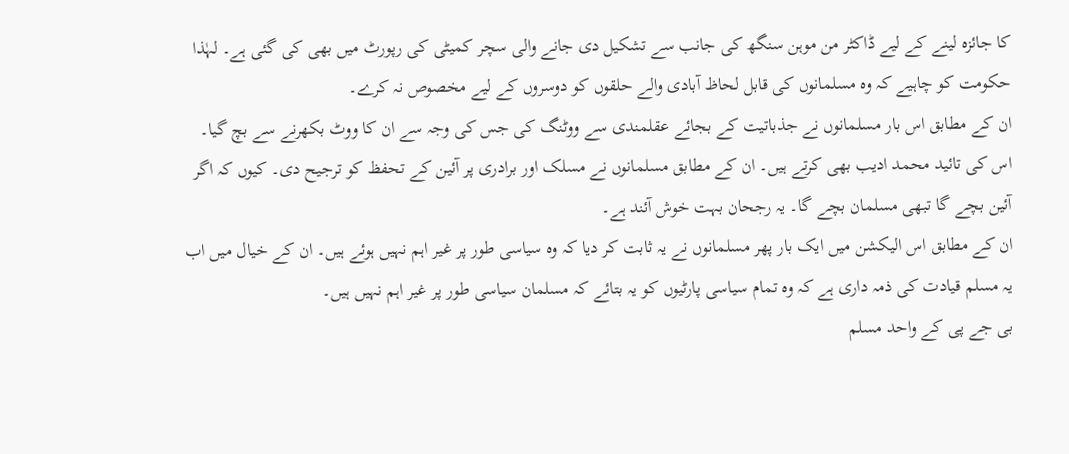کا جائزہ لینے کے لیے ڈاکٹر من موہن سنگھ کی جانب سے تشکیل دی جانے والی سچر کمیٹی کی رپورٹ میں بھی کی گئی ہے۔ لہٰذا حکومت کو چاہیے کہ وہ مسلمانوں کی قابل لحاظ آبادی والے حلقوں کو دوسروں کے لیے مخصوص نہ کرے۔
ان کے مطابق اس بار مسلمانوں نے جذباتیت کے بجائے عقلمندی سے ووٹنگ کی جس کی وجہ سے ان کا ووٹ بکھرنے سے بچ گیا۔
اس کی تائید محمد ادیب بھی کرتے ہیں۔ ان کے مطابق مسلمانوں نے مسلک اور برادری پر آئین کے تحفظ کو ترجیح دی۔ کیوں کہ اگر آئین بچے گا تبھی مسلمان بچے گا۔ یہ رجحان بہت خوش آئند ہے۔
ان کے مطابق اس الیکشن میں ایک بار پھر مسلمانوں نے یہ ثابت کر دیا کہ وہ سیاسی طور پر غیر اہم نہیں ہوئے ہیں۔ ان کے خیال میں اب یہ مسلم قیادت کی ذمہ داری ہے کہ وہ تمام سیاسی پارٹیوں کو یہ بتائے کہ مسلمان سیاسی طور پر غیر اہم نہیں ہیں۔
بی جے پی کے واحد مسلم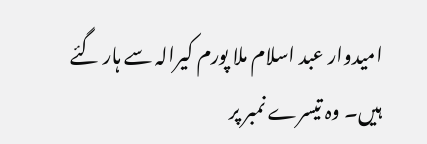امیدوار عبد اسلام ملا پورم کیرالہ سے ہار گئے ہیں۔ وہ تیسرے نمبر پر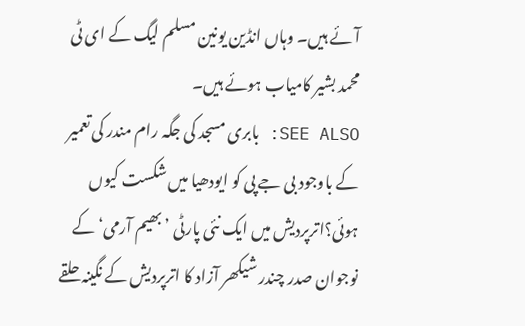آئے ہیں۔ وہاں انڈین یونین مسلم لیگ کے ای ٹی محمد بشیر کامیاب ہوئے ہیں۔
SEE ALSO: بابری مسجد کی جگہ رام مندر کی تعمیر کے باوجود بی جے پی کو ایودھیا میں شکست کیوں ہوئی؟اترپردیش میں ایک نئی پارٹی ’بھیم آرمی‘ کے نوجوان صدر چندر شیکھر آزاد کا اترپردیش کے نگینہ حلقے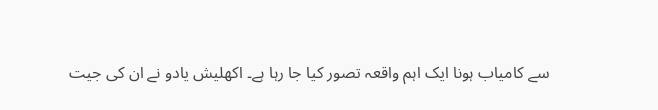سے کامیاب ہونا ایک اہم واقعہ تصور کیا جا رہا ہے۔ اکھلیش یادو نے ان کی جیت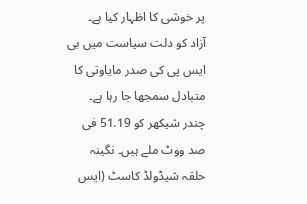پر خوشی کا اظہار کیا ہے۔
آزاد کو دلت سیاست میں بی ایس پی کی صدر مایاوتی کا متبادل سمجھا جا رہا ہے۔
چندر شیکھر کو 51.19 فی صد ووٹ ملے ہیں۔ نگینہ حلقہ شیڈولڈ کاسٹ (ایس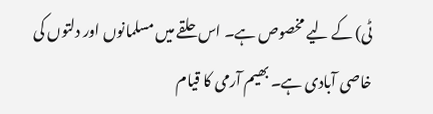ٹی) کے لیے مخصوص ہے۔ اس حلقے میں مسلمانوں اور دلتوں کی خاصی آبادی ہے۔ بھیم آرمی کا قیام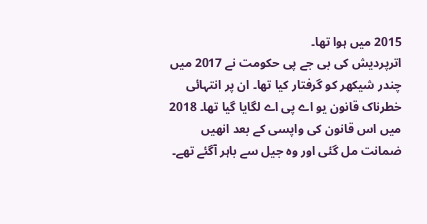2015 میں ہوا تھا۔
اترپردیش کی بی جے پی حکومت نے 2017 میں چندر شیکھر کو گرفتار کیا تھا۔ ان پر انتہائی خطرناک قانون یو اے پی اے لگایا گیا تھا۔ 2018 میں اس قانون کی واپسی کے بعد انھیں ضمانت مل گئی اور وہ جیل سے باہر آگئے تھے۔